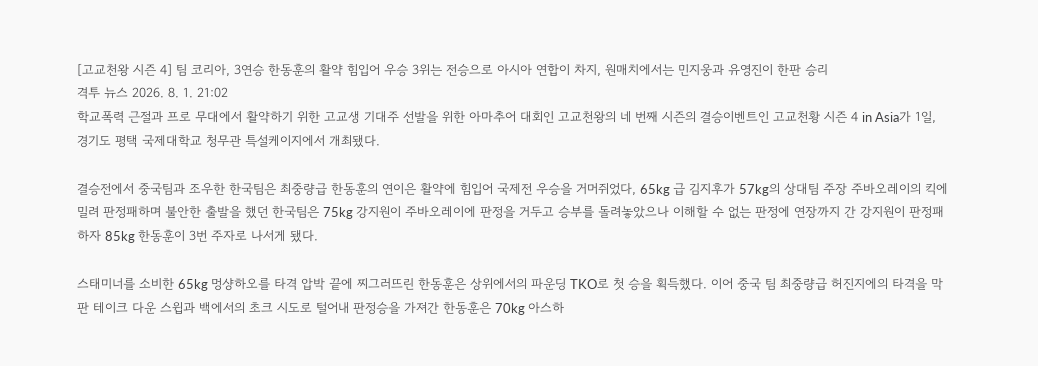[고교천왕 시즌 4] 팀 코리아, 3연승 한동훈의 활약 힘입어 우승 3위는 전승으로 아시아 연합이 차지, 원매치에서는 민지웅과 유영진이 한판 승리
격투 뉴스 2026. 8. 1. 21:02
학교폭력 근절과 프로 무대에서 활약하기 위한 고교생 기대주 선발을 위한 아마추어 대회인 고교천왕의 네 번째 시즌의 결승이벤트인 고교천황 시즌 4 in Asia가 1일, 경기도 평택 국제대학교 청무관 특설케이지에서 개최됐다.

결승전에서 중국팀과 조우한 한국팀은 최중량급 한동훈의 연이은 활약에 힘입어 국제전 우승을 거머쥐었다, 65kg 급 김지후가 57kg의 상대팀 주장 주바오레이의 킥에 밀려 판정패하며 불안한 출발을 했던 한국팀은 75kg 강지원이 주바오레이에 판정을 거두고 승부를 돌려놓았으나 이해할 수 없는 판정에 연장까지 간 강지원이 판정패하자 85kg 한동훈이 3번 주자로 나서게 됐다.

스태미너를 소비한 65kg 멍샹하오를 타격 압박 끝에 찌그러뜨린 한동훈은 상위에서의 파운딩 TKO로 첫 승을 획득했다. 이어 중국 팀 최중량급 허진지에의 타격을 막판 테이크 다운 스윕과 백에서의 초크 시도로 털어내 판정승을 가져간 한동훈은 70kg 아스하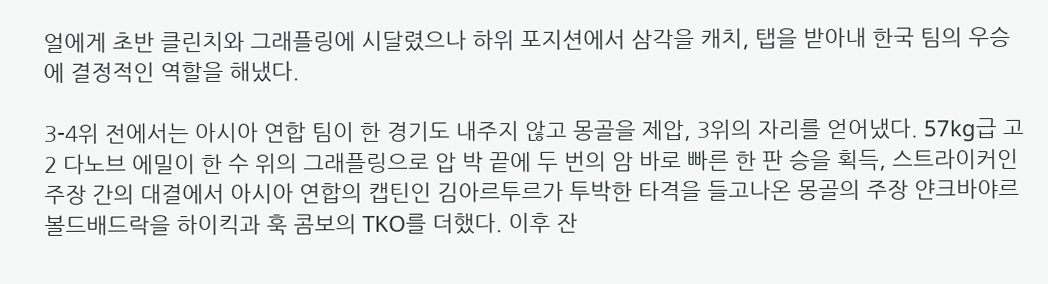얼에게 초반 클린치와 그래플링에 시달렸으나 하위 포지션에서 삼각을 캐치, 탭을 받아내 한국 팀의 우승에 결정적인 역할을 해냈다.

3-4위 전에서는 아시아 연합 팀이 한 경기도 내주지 않고 몽골을 제압, 3위의 자리를 얻어냈다. 57kg급 고2 다노브 에밀이 한 수 위의 그래플링으로 압 박 끝에 두 번의 암 바로 빠른 한 판 승을 획득, 스트라이커인 주장 간의 대결에서 아시아 연합의 캡틴인 김아르투르가 투박한 타격을 들고나온 몽골의 주장 얀크바야르 볼드배드락을 하이킥과 훅 콤보의 TKO를 더했다. 이후 잔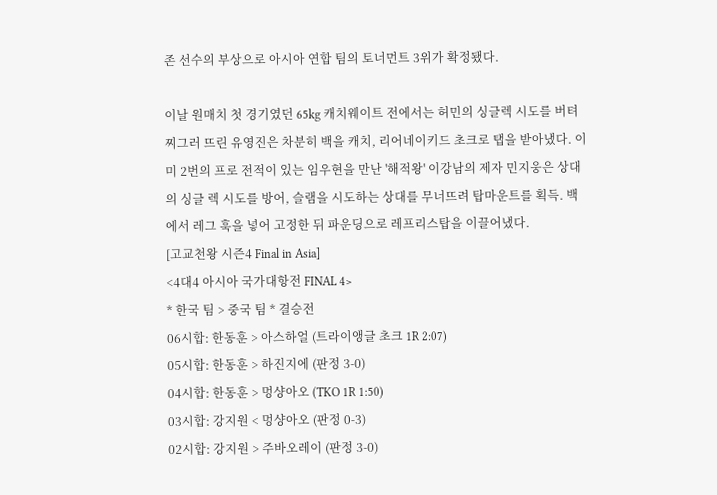존 선수의 부상으로 아시아 연합 팀의 토너먼트 3위가 확정됐다.

이날 원매치 첫 경기였던 65kg 캐치웨이트 전에서는 허민의 싱글렉 시도를 버텨 찌그러 뜨린 유영진은 차분히 백을 캐치, 리어네이키드 초크로 탭을 받아냈다. 이미 2번의 프로 전적이 있는 임우현을 만난 '해적왕' 이강남의 제자 민지웅은 상대의 싱글 렉 시도를 방어, 슬램을 시도하는 상대를 무너뜨려 탑마운트를 획득. 백에서 레그 훅을 넣어 고정한 뒤 파운딩으로 레프리스탑을 이끌어냈다.
[고교천왕 시즌4 Final in Asia]
<4대4 아시아 국가대항전 FINAL 4>
* 한국 팀 > 중국 팀 * 결승전
06시합: 한동훈 > 아스하얼 (트라이앵글 초크 1R 2:07)
05시합: 한동훈 > 하진지에 (판정 3-0)
04시합: 한동훈 > 멍샹아오 (TKO 1R 1:50)
03시합: 강지원 < 멍샹아오 (판정 0-3)
02시합: 강지원 > 주바오레이 (판정 3-0)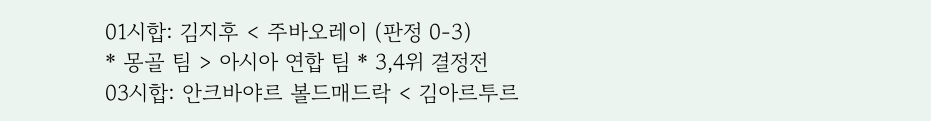01시합: 김지후 < 주바오레이 (판정 0-3)
* 몽골 팀 > 아시아 연합 팀 * 3,4위 결정전
03시합: 안크바야르 볼드매드락 < 김아르투르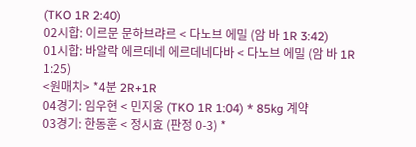(TKO 1R 2:40)
02시합: 이르문 문하브랴르 < 다노브 에밀 (암 바 1R 3:42)
01시합: 바알락 에르데네 에르데네다바 < 다노브 에밀 (암 바 1R 1:25)
<원매치> *4분 2R+1R
04경기: 임우현 < 민지웅 (TKO 1R 1:04) * 85kg 계약
03경기: 한동훈 < 정시효 (판정 0-3) *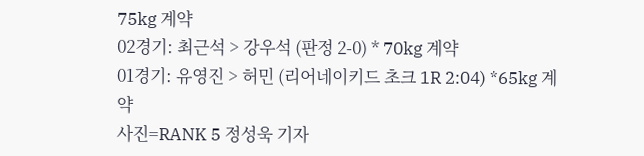75kg 계약
02경기: 최근석 > 강우석 (판정 2-0) * 70kg 계약
01경기: 유영진 > 허민 (리어네이키드 초크 1R 2:04) *65kg 계약
사진=RANK 5 정성욱 기자